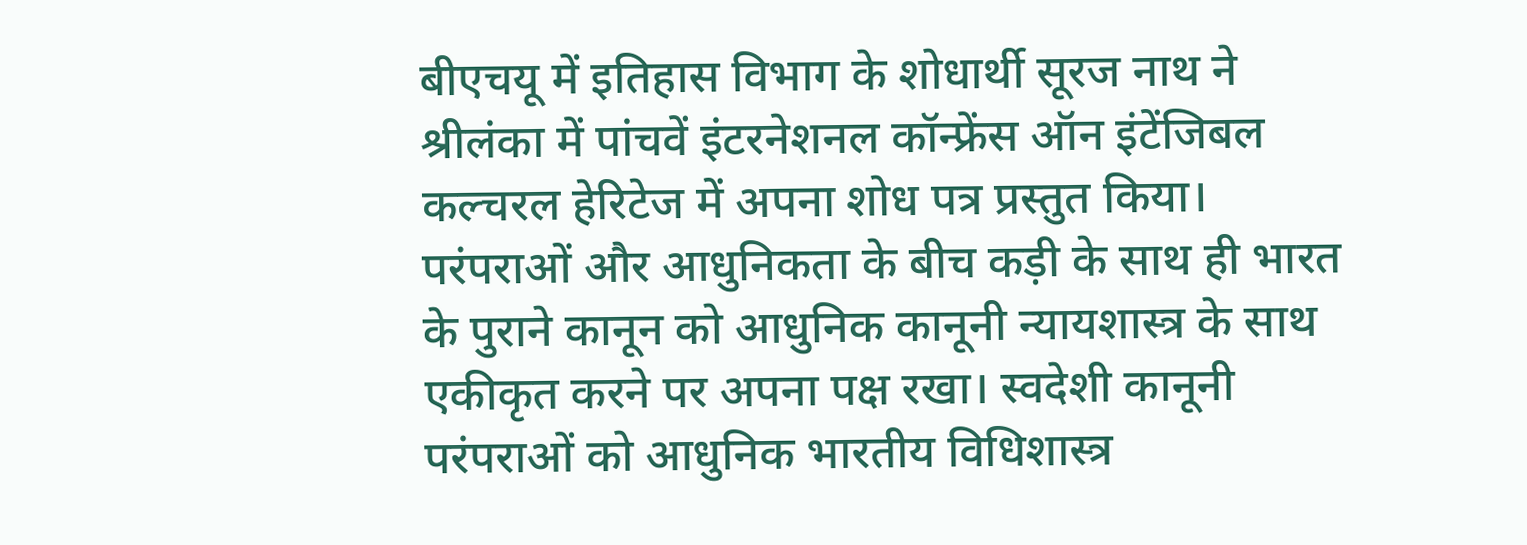बीएचयू में इतिहास विभाग के शोधार्थी सूरज नाथ ने श्रीलंका में पांचवें इंटरनेशनल कॉन्फ्रेंस ऑन इंटेंजिबल कल्चरल हेरिटेज में अपना शोध पत्र प्रस्तुत किया। परंपराओं और आधुनिकता के बीच कड़ी के साथ ही भारत के पुराने कानून को आधुनिक कानूनी न्यायशास्त्र के साथ एकीकृत करने पर अपना पक्ष रखा। स्वदेशी कानूनी परंपराओं को आधुनिक भारतीय विधिशास्त्र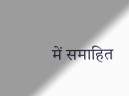में समाहित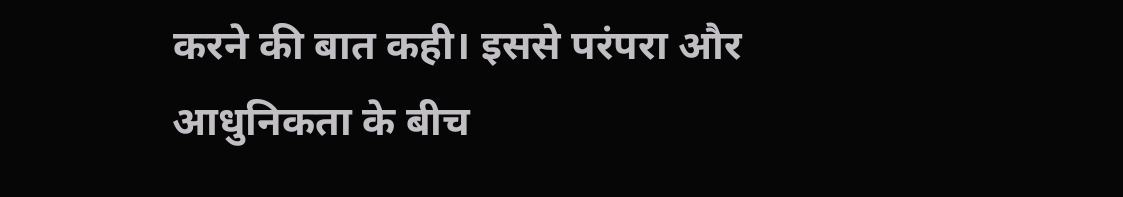करने की बात कही। इससे परंपरा और आधुनिकता के बीच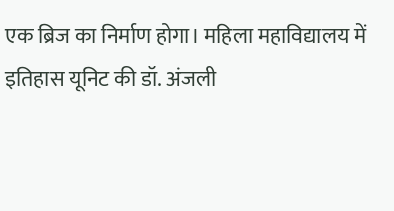एक ब्रिज का निर्माण होगा। महिला महाविद्यालय में इतिहास यूनिट की डॉ. अंजली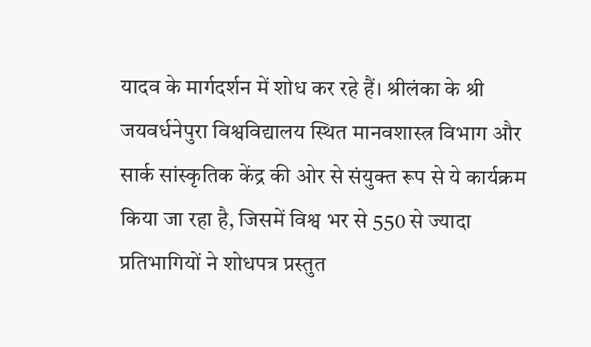यादव के मार्गदर्शन में शोध कर रहे हैं। श्रीलंका के श्री जयवर्धनेपुरा विश्वविद्यालय स्थित मानवशास्त्र विभाग और सार्क सांस्कृतिक केंद्र की ओर से संयुक्त रूप से ये कार्यक्रम किया जा रहा है, जिसमें विश्व भर से 550 से ज्यादा प्रतिभागियों ने शोधपत्र प्रस्तुत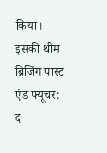किया। इसकी थीम ब्रिजिंग पास्ट एंड फ्यूचर: द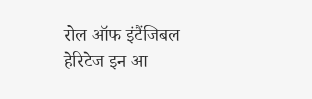रोल ऑफ इंटैंजिबल हेरिटेज इन आ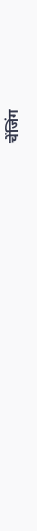चेंजिंग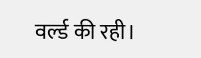वर्ल्ड की रही।